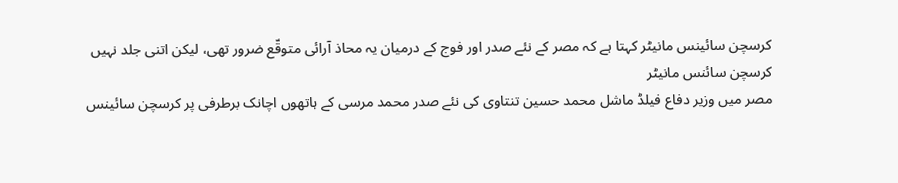کرسچن سائینس مانیٹر کہتا ہے کہ مصر کے نئے صدر اور فوج کے درمیان یہ محاذ آرائی متوقّع ضرور تھی، لیکن اتنی جلد نہیں
کرسچن سائنس مانیٹر
مصر میں وزیر دفاع فیلڈ ماشل محمد حسین تنتاوی کی نئے صدر محمد مرسی کے ہاتھوں اچانک برطرفی پر کرسچن سائینس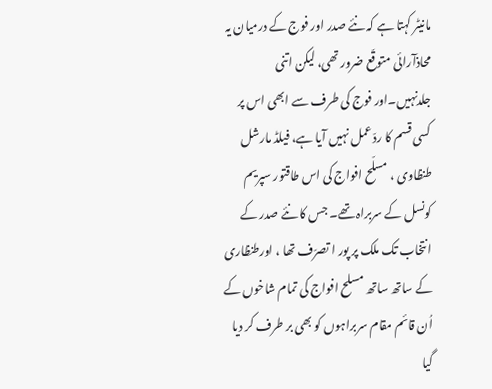مانیٹر کہتا ہے کہ نئے صدر اور فوج کے درمیان یہ محاذآرائی متوقّع ضرور تھی، لیکن اتنی جلدنہیں۔اور فوج کی طرف سے ابھی اس پر کسی قسم کا ردّ عمل نہیں آیا ہے، فیلڈ مارشل طنظاوی ، مسلّح افواج کی اس طاقتور سپریم کونسل کے سربراہ تھے۔ جس کا نئے صدر کے انتخاب تک ملک پر پور ا تصرّف تھا ، اورطنظاری کے ساتھ ساتھ مسلح افواج کی تمام شاخوں کے اُن قائم مقام سربراہوں کو بھی بر طرف کر دیا گیا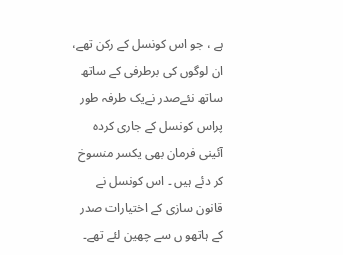ہے ، جو اس کونسل کے رکن تھے، ان لوگوں کی برطرفی کے ساتھ ساتھ نئےصدر نےیک طرفہ طور پراس کونسل کے جاری کردہ آئینی فرمان بھی یکسر منسوخ کر دئے ہیں ۔ اس کونسل نے قانون سازی کے اختیارات صدر کے ہاتھو ں سے چھین لئے تھے۔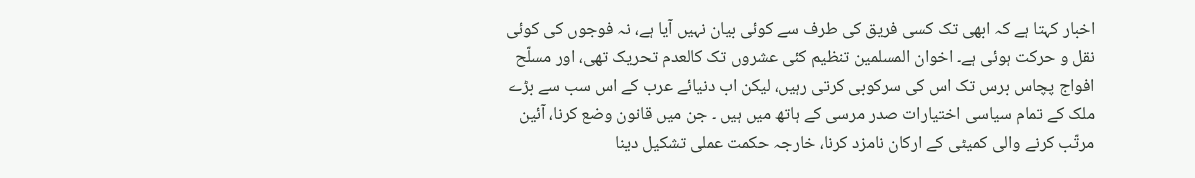اخبار کہتا ہے کہ ابھی تک کسی فریق کی طرف سے کوئی بیان نہیں آیا ہے، نہ فوجوں کی کوئی نقل و حرکت ہوئی ہے۔ اخوان المسلمین تنظیم کئی عشروں تک کالعدم تحریک تھی، اور مسلّح افواج پچاس برس تک اس کی سرکوبی کرتی رہیں، لیکن اب دنیائے عرب کے اس سب سے بڑے ملک کے تمام سیاسی اختیارات صدر مرسی کے ہاتھ میں ہیں ۔ جن میں قانون وضع کرنا، آئین مرتّب کرنے والی کمیٹی کے ارکان نامزد کرنا، خارجہ حکمت عملی تشکیل دینا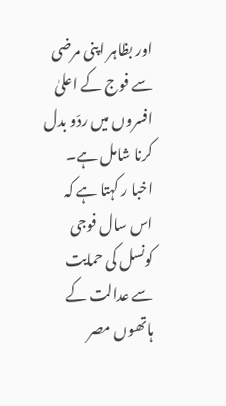اور بظاہر اپنی مرضی سے فوج کے اعلیٰ افسروں میں ردّو بدل کرنا شامل ہے۔
اخبا ر کہتا ہے کہ اس سال فوجی کونسل کی حمایت سے عدالت کے ہاتھوں مصر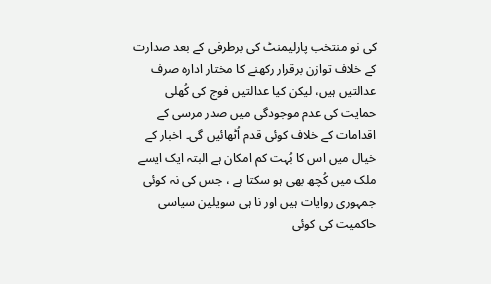کی نو منتخب پارلیمنٹ کی برطرفی کے بعد صدارت کے خلاف توازن برقرار رکھنے کا مختار ادارہ صرف عدالتیں ہیں، لیکن کیا عدالتیں فوج کی کُھلی حمایت کی عدم موجودگی میں صدر مرسی کے اقدامات کے خلاف کوئی قدم اُٹھائیں گی۔ اخبار کے خیال میں اس کا بُہت کم امکان ہے البتہ ایک ایسے ملک میں کُچھ بھی ہو سکتا ہے ، جس کی نہ کوئی جمہوری روایات ہیں اور نا ہی سویلین سیاسی حاکمیت کی کوئی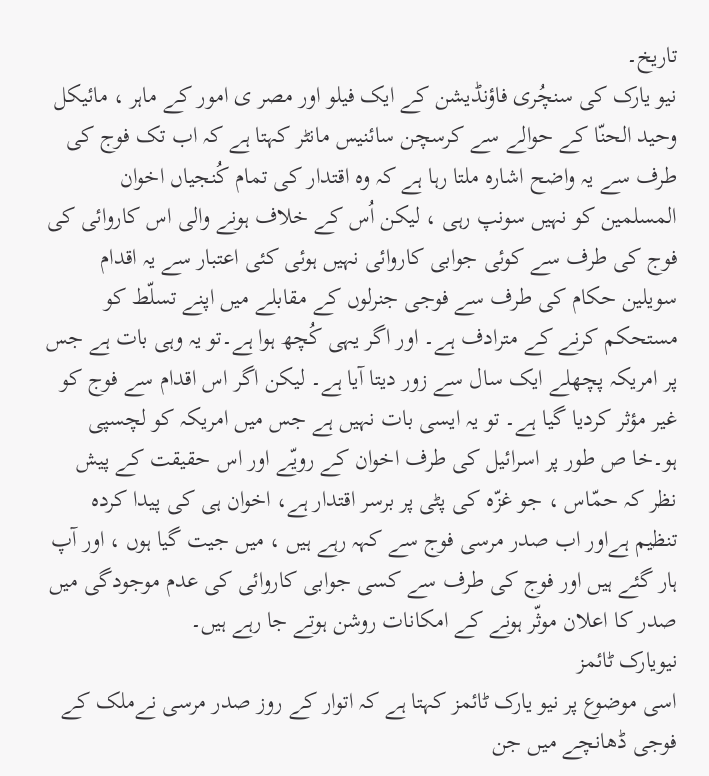تاریخ۔
نیو یارک کی سنچُری فاؤنڈیشن کے ایک فیلو اور مصر ی امور کے ماہر ، مائیکل وحید الحنّا کے حوالے سے کرسچن سائنیس مانٹر کہتا ہے کہ اب تک فوج کی طرف سے یہ واضح اشارہ ملتا رہا ہے کہ وہ اقتدار کی تمام کُنجیاں اخوان المسلمین کو نہیں سونپ رہی ، لیکن اُس کے خلاف ہونے والی اس کاروائی کی فوج کی طرف سے کوئی جوابی کاروائی نہیں ہوئی کئی اعتبار سے یہ اقدام سویلین حکام کی طرف سے فوجی جنرلوں کے مقابلے میں اپنے تسلّط کو مستحکم کرنے کے مترادف ہے۔ اور اگر یہی کُچھ ہوا ہے۔تو یہ وہی بات ہے جس پر امریکہ پچھلے ایک سال سے زور دیتا آیا ہے۔ لیکن اگر اس اقدام سے فوج کو غیر مؤثر کردیا گیا ہے۔ تو یہ ایسی بات نہیں ہے جس میں امریکہ کو لچسپی ہو۔خا ص طور پر اسرائیل کی طرف اخوان کے رویّے اور اس حقیقت کے پیش نظر کہ حمّاس ، جو غزّہ کی پٹی پر برسر اقتدار ہے، اخوان ہی کی پیدا کردہ تنظیم ہےاور اب صدر مرسی فوج سے کہہ رہے ہیں ، میں جیت گیا ہوں ، اور آپ ہار گئے ہیں اور فوج کی طرف سے کسی جوابی کاروائی کی عدم موجودگی میں صدر کا اعلان موثّر ہونے کے امکانات روشن ہوتے جا رہے ہیں۔
نیویارک ٹائمز
اسی موضوع پر نیو یارک ٹائمز کہتا ہے کہ اتوار کے روز صدر مرسی نےملک کے فوجی ڈھانچے میں جن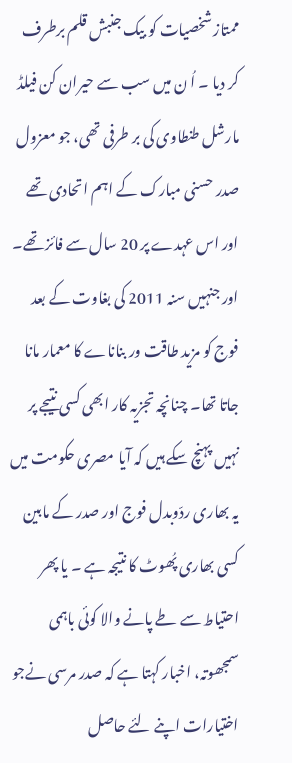ممتاز شخصیات کو بیک جنبش قلم برطرف کر دیا ۔ اُ ن میں سب سے حیران کن فیلڈ مارشل طنطاوی کی بر طرفی تھی، جو معزول صدر حسنی مبارک کے اہم اتحادی تھے اور اس عہدے پر 20 سال سے فائز تھے۔ اور جنہیں سنہ 2011 کی بغاوت کے بعد فوج کو مزید طاقت ور بناناے کا معمار مانا جاتا تھا۔ چنانچہ تجزیہ کار ابھی کسی نتیجے پر نہیں پہنچ سکے ہیں کہ آیا مصری حکومت میں یہ بھاری ردّوبدل فوج اور صدر کے مابین کسی بھاری پُھوٹ کا نتیجہ ہے ۔ یا پھر احتیاط سے طے پانے والا کوئی باہمی سمجھوتہ، اخبار کہتا ہے کہ صدر مرسی نےجو اختیارات اپنے لئے حاصل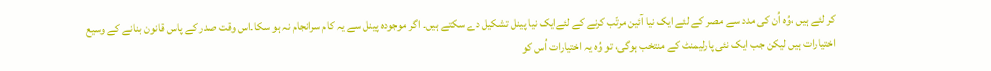کر لئے ہیں ،وُہ اُن کی مدد سے مصر کے لئے ایک نیا آئین مرتّب کرنے کے لئےایک نیا پینل تشکیل دے سکتے ہیں۔ اگر موجودہ پینل سے یہ کام سرانجام نہ ہو سکا۔اس وقت صدر کے پاس قانون بنانے کے وسیع اختیارات ہیں لیکن جب ایک نئی پارلیمنٹ کے منتخب ہوگی، تو وُہ یہ اختیارات اُس کو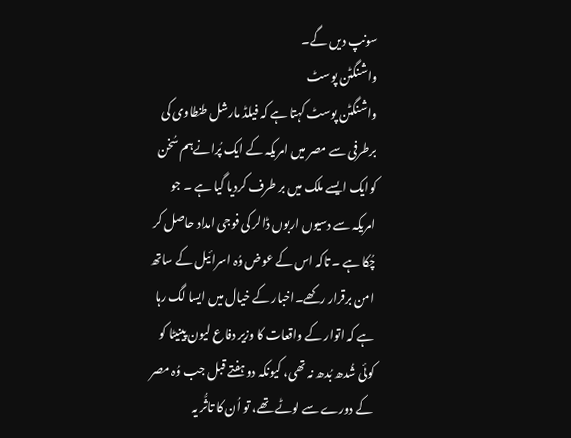سونپ دیں گے۔
واشنگٹن پوسٹ
واشنگٹن پوسٹ کہتا ہے کہ فیلڈ مارشل طنطاوی کی برطرفی سے مصر میں امریکہ کے ایک پُرانےہم سُخن کوایک ایسے ملک میں بر طرف کردیا گیا ہے ۔ جو امریکہ سے دسیوں اربوں ڈالر کی فوجی امداد حاصل کر چُکا ہے ۔ تاکہ اس کے عوض وُہ اسرائیل کے ساتھ امن برقرار رکھے۔اخبار کے خیال میں ایسا لگ رہا ہے کہ اتوار کے واقعات کا وزیر دفاع لیون پینیٹا کو کوئی شُدھ بُدھ نہ تھی، کیونکہ دو ہفتے قبل جب وُہ مصر کے دورے سے لوٹے تھے، تو اُن کا تاثُّر یہ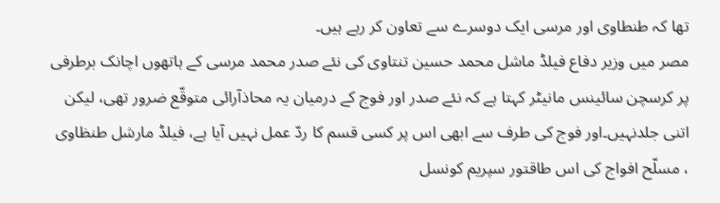تھا کہ طنطاوی اور مرسی ایک دوسرے سے تعاون کر رہے ہیں۔
مصر میں وزیر دفاع فیلڈ ماشل محمد حسین تنتاوی کی نئے صدر محمد مرسی کے ہاتھوں اچانک برطرفی پر کرسچن سائینس مانیٹر کہتا ہے کہ نئے صدر اور فوج کے درمیان یہ محاذآرائی متوقّع ضرور تھی، لیکن اتنی جلدنہیں۔اور فوج کی طرف سے ابھی اس پر کسی قسم کا ردّ عمل نہیں آیا ہے، فیلڈ مارشل طنظاوی ، مسلّح افواج کی اس طاقتور سپریم کونسل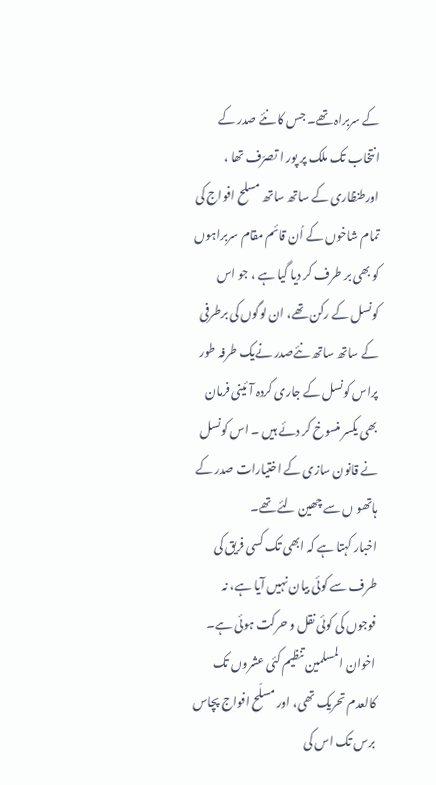کے سربراہ تھے۔ جس کا نئے صدر کے انتخاب تک ملک پر پور ا تصرّف تھا ، اورطنظاری کے ساتھ ساتھ مسلح افواج کی تمام شاخوں کے اُن قائم مقام سربراہوں کو بھی بر طرف کر دیا گیا ہے ، جو اس کونسل کے رکن تھے، ان لوگوں کی برطرفی کے ساتھ ساتھ نئےصدر نےیک طرفہ طور پراس کونسل کے جاری کردہ آئینی فرمان بھی یکسر منسوخ کر دئے ہیں ۔ اس کونسل نے قانون سازی کے اختیارات صدر کے ہاتھو ں سے چھین لئے تھے۔
اخبار کہتا ہے کہ ابھی تک کسی فریق کی طرف سے کوئی بیان نہیں آیا ہے، نہ فوجوں کی کوئی نقل و حرکت ہوئی ہے۔ اخوان المسلمین تنظیم کئی عشروں تک کالعدم تحریک تھی، اور مسلّح افواج پچاس برس تک اس کی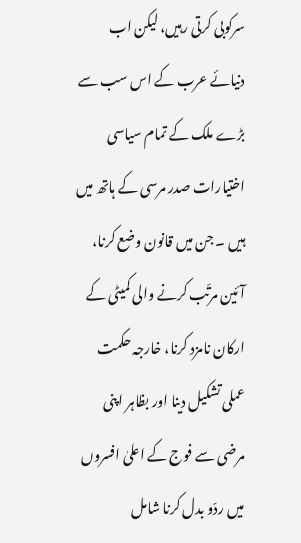سرکوبی کرتی رہیں، لیکن اب دنیائے عرب کے اس سب سے بڑے ملک کے تمام سیاسی اختیارات صدر مرسی کے ہاتھ میں ہیں ۔ جن میں قانون وضع کرنا، آئین مرتّب کرنے والی کمیٹی کے ارکان نامزد کرنا، خارجہ حکمت عملی تشکیل دینا اور بظاہر اپنی مرضی سے فوج کے اعلیٰ افسروں میں ردّو بدل کرنا شامل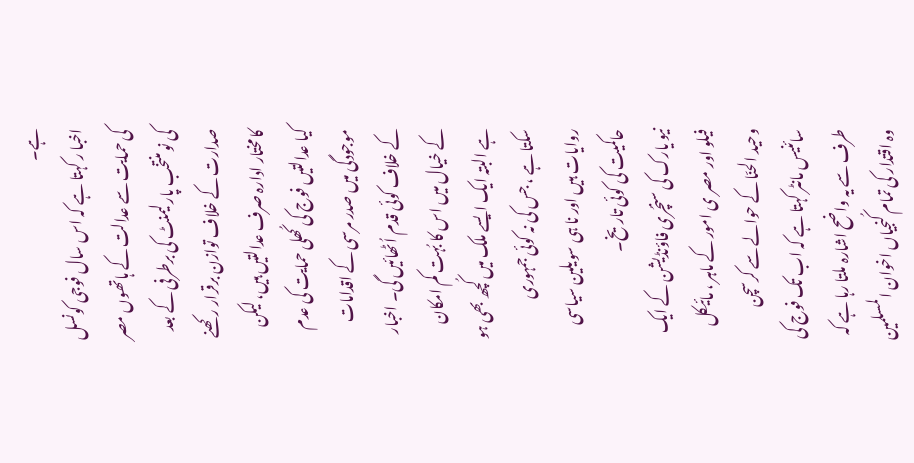ہے۔
اخبا ر کہتا ہے کہ اس سال فوجی کونسل کی حمایت سے عدالت کے ہاتھوں مصر کی نو منتخب پارلیمنٹ کی برطرفی کے بعد صدارت کے خلاف توازن برقرار رکھنے کا مختار ادارہ صرف عدالتیں ہیں، لیکن کیا عدالتیں فوج کی کُھلی حمایت کی عدم موجودگی میں صدر مرسی کے اقدامات کے خلاف کوئی قدم اُٹھائیں گی۔ اخبار کے خیال میں اس کا بُہت کم امکان ہے البتہ ایک ایسے ملک میں کُچھ بھی ہو سکتا ہے ، جس کی نہ کوئی جمہوری روایات ہیں اور نا ہی سویلین سیاسی حاکمیت کی کوئی تاریخ۔
نیو یارک کی سنچُری فاؤنڈیشن کے ایک فیلو اور مصر ی امور کے ماہر ، مائیکل وحید الحنّا کے حوالے سے کرسچن سائنیس مانٹر کہتا ہے کہ اب تک فوج کی طرف سے یہ واضح اشارہ ملتا رہا ہے کہ وہ اقتدار کی تمام کُنجیاں اخوان المسلمین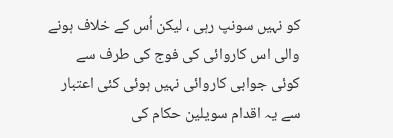کو نہیں سونپ رہی ، لیکن اُس کے خلاف ہونے والی اس کاروائی کی فوج کی طرف سے کوئی جوابی کاروائی نہیں ہوئی کئی اعتبار سے یہ اقدام سویلین حکام کی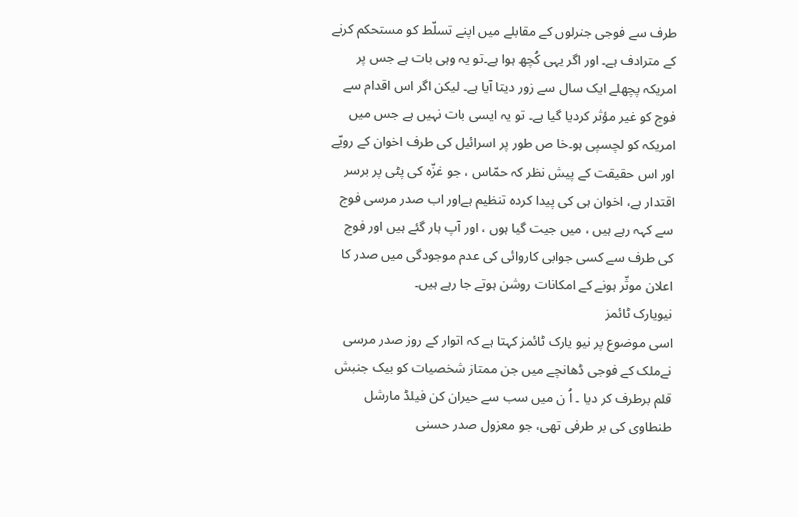طرف سے فوجی جنرلوں کے مقابلے میں اپنے تسلّط کو مستحکم کرنے کے مترادف ہے۔ اور اگر یہی کُچھ ہوا ہے۔تو یہ وہی بات ہے جس پر امریکہ پچھلے ایک سال سے زور دیتا آیا ہے۔ لیکن اگر اس اقدام سے فوج کو غیر مؤثر کردیا گیا ہے۔ تو یہ ایسی بات نہیں ہے جس میں امریکہ کو لچسپی ہو۔خا ص طور پر اسرائیل کی طرف اخوان کے رویّے اور اس حقیقت کے پیش نظر کہ حمّاس ، جو غزّہ کی پٹی پر برسر اقتدار ہے، اخوان ہی کی پیدا کردہ تنظیم ہےاور اب صدر مرسی فوج سے کہہ رہے ہیں ، میں جیت گیا ہوں ، اور آپ ہار گئے ہیں اور فوج کی طرف سے کسی جوابی کاروائی کی عدم موجودگی میں صدر کا اعلان موثّر ہونے کے امکانات روشن ہوتے جا رہے ہیں۔
نیویارک ٹائمز
اسی موضوع پر نیو یارک ٹائمز کہتا ہے کہ اتوار کے روز صدر مرسی نےملک کے فوجی ڈھانچے میں جن ممتاز شخصیات کو بیک جنبش قلم برطرف کر دیا ۔ اُ ن میں سب سے حیران کن فیلڈ مارشل طنطاوی کی بر طرفی تھی، جو معزول صدر حسنی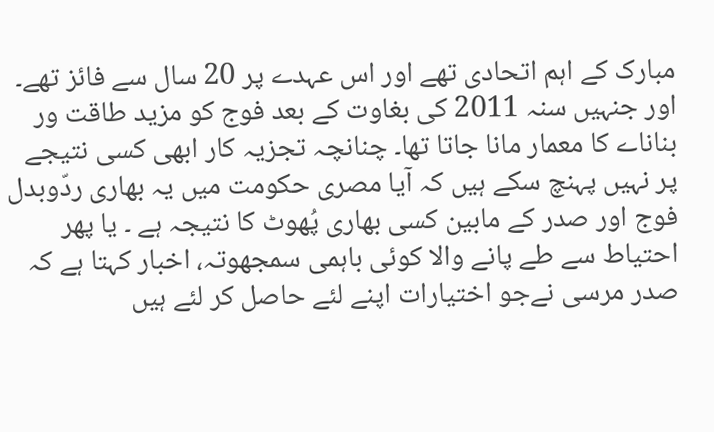مبارک کے اہم اتحادی تھے اور اس عہدے پر 20 سال سے فائز تھے۔ اور جنہیں سنہ 2011 کی بغاوت کے بعد فوج کو مزید طاقت ور بناناے کا معمار مانا جاتا تھا۔ چنانچہ تجزیہ کار ابھی کسی نتیجے پر نہیں پہنچ سکے ہیں کہ آیا مصری حکومت میں یہ بھاری ردّوبدل فوج اور صدر کے مابین کسی بھاری پُھوٹ کا نتیجہ ہے ۔ یا پھر احتیاط سے طے پانے والا کوئی باہمی سمجھوتہ، اخبار کہتا ہے کہ صدر مرسی نےجو اختیارات اپنے لئے حاصل کر لئے ہیں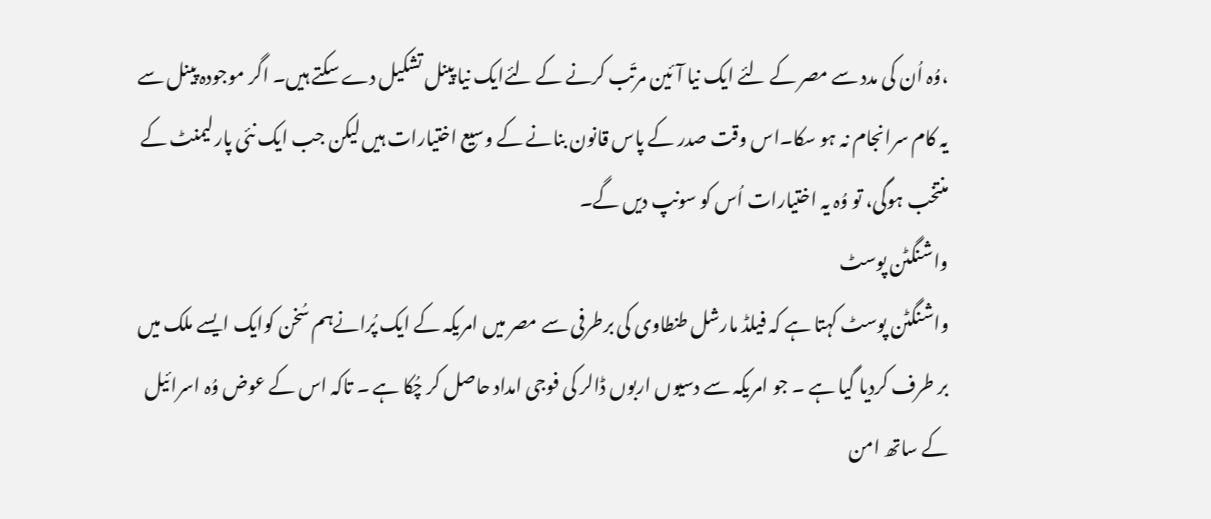،وُہ اُن کی مدد سے مصر کے لئے ایک نیا آئین مرتّب کرنے کے لئےایک نیا پینل تشکیل دے سکتے ہیں۔ اگر موجودہ پینل سے یہ کام سرانجام نہ ہو سکا۔اس وقت صدر کے پاس قانون بنانے کے وسیع اختیارات ہیں لیکن جب ایک نئی پارلیمنٹ کے منتخب ہوگی، تو وُہ یہ اختیارات اُس کو سونپ دیں گے۔
واشنگٹن پوسٹ
واشنگٹن پوسٹ کہتا ہے کہ فیلڈ مارشل طنطاوی کی برطرفی سے مصر میں امریکہ کے ایک پُرانےہم سُخن کوایک ایسے ملک میں بر طرف کردیا گیا ہے ۔ جو امریکہ سے دسیوں اربوں ڈالر کی فوجی امداد حاصل کر چُکا ہے ۔ تاکہ اس کے عوض وُہ اسرائیل کے ساتھ امن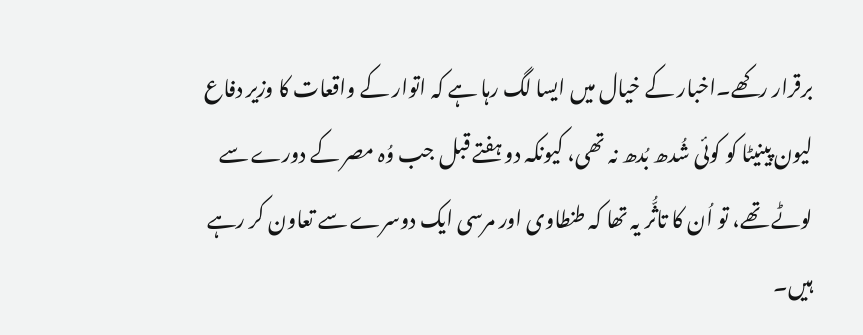برقرار رکھے۔اخبار کے خیال میں ایسا لگ رہا ہے کہ اتوار کے واقعات کا وزیر دفاع لیون پینیٹا کو کوئی شُدھ بُدھ نہ تھی، کیونکہ دو ہفتے قبل جب وُہ مصر کے دورے سے لوٹے تھے، تو اُن کا تاثُّر یہ تھا کہ طنطاوی اور مرسی ایک دوسرے سے تعاون کر رہے ہیں۔